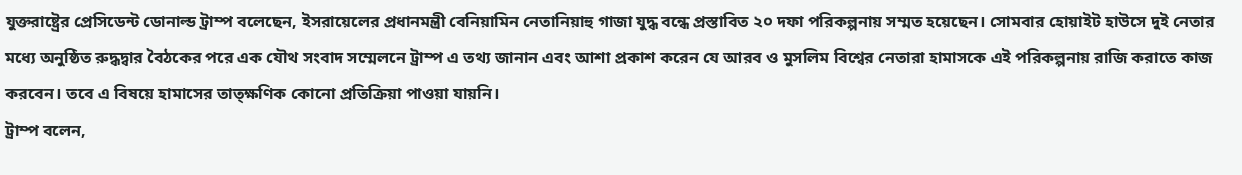যুক্তরাষ্ট্রের প্রেসিডেন্ট ডোনাল্ড ট্রাম্প বলেছেন, ইসরায়েলের প্রধানমন্ত্রী বেনিয়ামিন নেতানিয়াহু গাজা যুদ্ধ বন্ধে প্রস্তাবিত ২০ দফা পরিকল্পনায় সম্মত হয়েছেন। সোমবার হোয়াইট হাউসে দুই নেতার মধ্যে অনুষ্ঠিত রুদ্ধদ্বার বৈঠকের পরে এক যৌথ সংবাদ সম্মেলনে ট্রাম্প এ তথ্য জানান এবং আশা প্রকাশ করেন যে আরব ও মুসলিম বিশ্বের নেতারা হামাসকে এই পরিকল্পনায় রাজি করাতে কাজ করবেন। তবে এ বিষয়ে হামাসের তাত্ক্ষণিক কোনো প্রতিক্রিয়া পাওয়া যায়নি।
ট্রাম্প বলেন,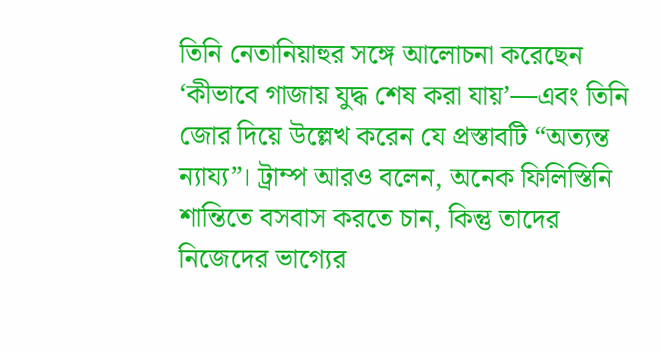তিনি নেতানিয়াহুর সঙ্গে আলোচনা করেছেন ‘কীভাবে গাজায় যুদ্ধ শেষ করা যায়’—এবং তিনি জোর দিয়ে উল্লেখ করেন যে প্রস্তাবটি “অত্যন্ত ন্যায্য”। ট্রাম্প আরও বলেন, অনেক ফিলিস্তিনি শান্তিতে বসবাস করতে চান, কিন্তু তাদের নিজেদের ভাগ্যের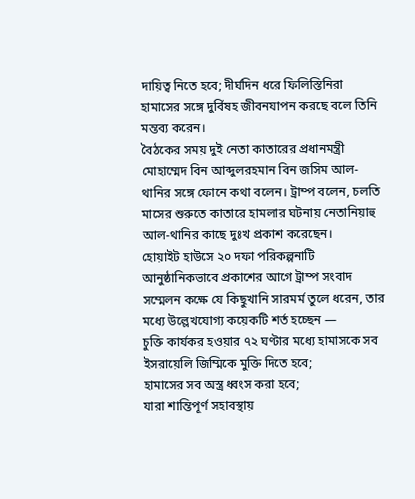দায়িত্ব নিতে হবে; দীর্ঘদিন ধরে ফিলিস্তিনিরা হামাসের সঙ্গে দুর্বিষহ জীবনযাপন করছে বলে তিনি মন্তব্য করেন।
বৈঠকের সময় দুই নেতা কাতারের প্রধানমন্ত্রী মোহাম্মেদ বিন আব্দুলরহমান বিন জসিম আল-থানির সঙ্গে ফোনে কথা বলেন। ট্রাম্প বলেন, চলতি মাসের শুরুতে কাতারে হামলার ঘটনায় নেতানিয়াহু আল-থানির কাছে দুঃখ প্রকাশ করেছেন।
হোয়াইট হাউসে ২০ দফা পরিকল্পনাটি আনুষ্ঠানিকভাবে প্রকাশের আগে ট্রাম্প সংবাদ সম্মেলন কক্ষে যে কিছুখানি সারমর্ম তুলে ধরেন, তার মধ্যে উল্লেখযোগ্য কয়েকটি শর্ত হচ্ছেন —
চুক্তি কার্যকর হওয়ার ৭২ ঘণ্টার মধ্যে হামাসকে সব ইসরায়েলি জিম্মিকে মুক্তি দিতে হবে;
হামাসের সব অস্ত্র ধ্বংস করা হবে;
যারা শান্তিপূর্ণ সহাবস্থায়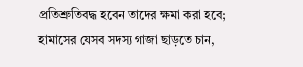প্রতিশ্রুতিবদ্ধ হবেন তাদের ক্ষমা করা হবে;
হামাসের যেসব সদস্য গাজা ছাড়তে চান,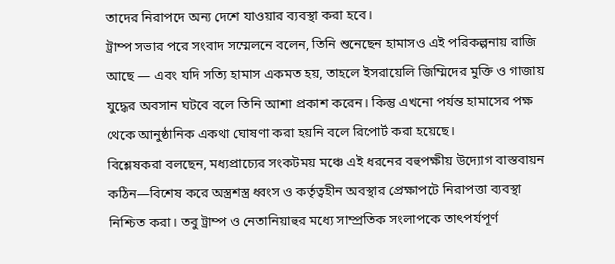তাদের নিরাপদে অন্য দেশে যাওয়ার ব্যবস্থা করা হবে।
ট্রাম্প সভার পরে সংবাদ সম্মেলনে বলেন, তিনি শুনেছেন হামাসও এই পরিকল্পনায় রাজি আছে — এবং যদি সত্যি হামাস একমত হয়, তাহলে ইসরায়েলি জিম্মিদের মুক্তি ও গাজায় যুদ্ধের অবসান ঘটবে বলে তিনি আশা প্রকাশ করেন। কিন্তু এখনো পর্যন্ত হামাসের পক্ষ থেকে আনুষ্ঠানিক একথা ঘোষণা করা হয়নি বলে রিপোর্ট করা হয়েছে।
বিশ্লেষকরা বলছেন, মধ্যপ্রাচ্যের সংকটময় মঞ্চে এই ধরনের বহুপক্ষীয় উদ্যোগ বাস্তবায়ন কঠিন—বিশেষ করে অস্ত্রশস্ত্র ধ্বংস ও কর্তৃত্বহীন অবস্থার প্রেক্ষাপটে নিরাপত্তা ব্যবস্থা নিশ্চিত করা। তবু ট্রাম্প ও নেতানিয়াহুর মধ্যে সাম্প্রতিক সংলাপকে তাৎপর্যপূর্ণ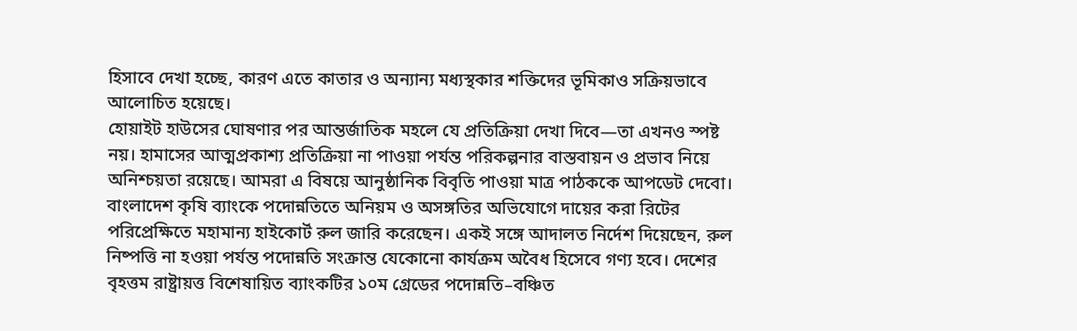হিসাবে দেখা হচ্ছে, কারণ এতে কাতার ও অন্যান্য মধ্যস্থকার শক্তিদের ভূমিকাও সক্রিয়ভাবে আলোচিত হয়েছে।
হোয়াইট হাউসের ঘোষণার পর আন্তর্জাতিক মহলে যে প্রতিক্রিয়া দেখা দিবে—তা এখনও স্পষ্ট নয়। হামাসের আত্মপ্রকাশ্য প্রতিক্রিয়া না পাওয়া পর্যন্ত পরিকল্পনার বাস্তবায়ন ও প্রভাব নিয়ে অনিশ্চয়তা রয়েছে। আমরা এ বিষয়ে আনুষ্ঠানিক বিবৃতি পাওয়া মাত্র পাঠককে আপডেট দেবো।
বাংলাদেশ কৃষি ব্যাংকে পদোন্নতিতে অনিয়ম ও অসঙ্গতির অভিযোগে দায়ের করা রিটের পরিপ্রেক্ষিতে মহামান্য হাইকোর্ট রুল জারি করেছেন। একই সঙ্গে আদালত নির্দেশ দিয়েছেন, রুল নিষ্পত্তি না হওয়া পর্যন্ত পদোন্নতি সংক্রান্ত যেকোনো কার্যক্রম অবৈধ হিসেবে গণ্য হবে। দেশের বৃহত্তম রাষ্ট্রায়ত্ত বিশেষায়িত ব্যাংকটির ১০ম গ্রেডের পদোন্নতি–বঞ্চিত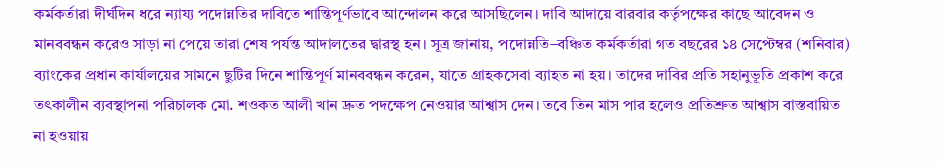কর্মকর্তারা দীর্ঘদিন ধরে ন্যায্য পদোন্নতির দাবিতে শান্তিপূর্ণভাবে আন্দোলন করে আসছিলেন। দাবি আদায়ে বারবার কর্তৃপক্ষের কাছে আবেদন ও মানববন্ধন করেও সাড়া না পেয়ে তারা শেষ পর্যন্ত আদালতের দ্বারস্থ হন। সূত্র জানায়, পদোন্নতি–বঞ্চিত কর্মকর্তারা গত বছরের ১৪ সেপ্টেম্বর (শনিবার) ব্যাংকের প্রধান কার্যালয়ের সামনে ছুটির দিনে শান্তিপূর্ণ মানববন্ধন করেন, যাতে গ্রাহকসেবা ব্যাহত না হয়। তাদের দাবির প্রতি সহানুভূতি প্রকাশ করে তৎকালীন ব্যবস্থাপনা পরিচালক মো. শওকত আলী খান দ্রুত পদক্ষেপ নেওয়ার আশ্বাস দেন। তবে তিন মাস পার হলেও প্রতিশ্রুত আশ্বাস বাস্তবায়িত না হওয়ায়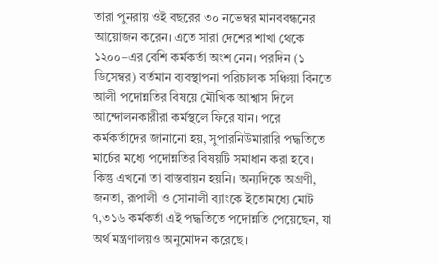তারা পুনরায় ওই বছরের ৩০ নভেম্বর মানববন্ধনের আয়োজন করেন। এতে সারা দেশের শাখা থেকে ১২০০–এর বেশি কর্মকর্তা অংশ নেন। পরদিন (১ ডিসেম্বর) বর্তমান ব্যবস্থাপনা পরিচালক সঞ্চিয়া বিনতে আলী পদোন্নতির বিষয়ে মৌখিক আশ্বাস দিলে আন্দোলনকারীরা কর্মস্থলে ফিরে যান। পরে কর্মকর্তাদের জানানো হয়, সুপারনিউমারারি পদ্ধতিতে মার্চের মধ্যে পদোন্নতির বিষয়টি সমাধান করা হবে। কিন্তু এখনো তা বাস্তবায়ন হয়নি। অন্যদিকে অগ্রণী, জনতা, রূপালী ও সোনালী ব্যাংকে ইতোমধ্যে মোট ৭,৩১৬ কর্মকর্তা এই পদ্ধতিতে পদোন্নতি পেয়েছেন, যা অর্থ মন্ত্রণালয়ও অনুমোদন করেছে।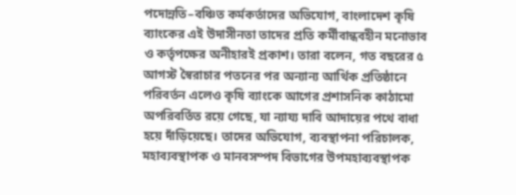পদোন্নতি–বঞ্চিত কর্মকর্তাদের অভিযোগ, বাংলাদেশ কৃষি ব্যাংকের এই উদাসীনতা তাদের প্রতি কর্মীবান্ধবহীন মনোভাব ও কর্তৃপক্ষের অনীহারই প্রকাশ। তারা বলেন, গত বছরের ৫ আগস্ট স্বৈরাচার পতনের পর অন্যান্য আর্থিক প্রতিষ্ঠানে পরিবর্তন এলেও কৃষি ব্যাংকে আগের প্রশাসনিক কাঠামো অপরিবর্তিত রয়ে গেছে, যা ন্যায্য দাবি আদায়ের পথে বাধা হয়ে দাঁড়িয়েছে। তাদের অভিযোগ, ব্যবস্থাপনা পরিচালক, মহাব্যবস্থাপক ও মানবসম্পদ বিভাগের উপমহাব্যবস্থাপক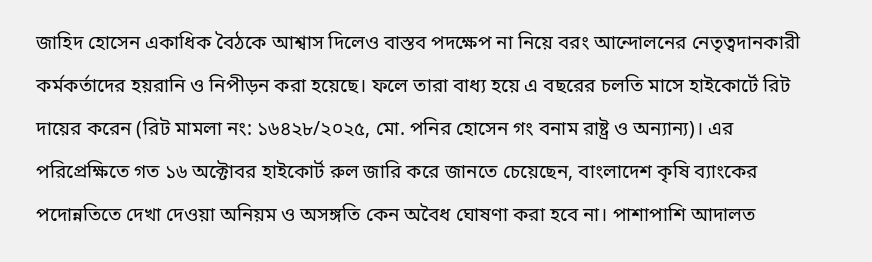জাহিদ হোসেন একাধিক বৈঠকে আশ্বাস দিলেও বাস্তব পদক্ষেপ না নিয়ে বরং আন্দোলনের নেতৃত্বদানকারী কর্মকর্তাদের হয়রানি ও নিপীড়ন করা হয়েছে। ফলে তারা বাধ্য হয়ে এ বছরের চলতি মাসে হাইকোর্টে রিট দায়ের করেন (রিট মামলা নং: ১৬৪২৮/২০২৫, মো. পনির হোসেন গং বনাম রাষ্ট্র ও অন্যান্য)। এর পরিপ্রেক্ষিতে গত ১৬ অক্টোবর হাইকোর্ট রুল জারি করে জানতে চেয়েছেন, বাংলাদেশ কৃষি ব্যাংকের পদোন্নতিতে দেখা দেওয়া অনিয়ম ও অসঙ্গতি কেন অবৈধ ঘোষণা করা হবে না। পাশাপাশি আদালত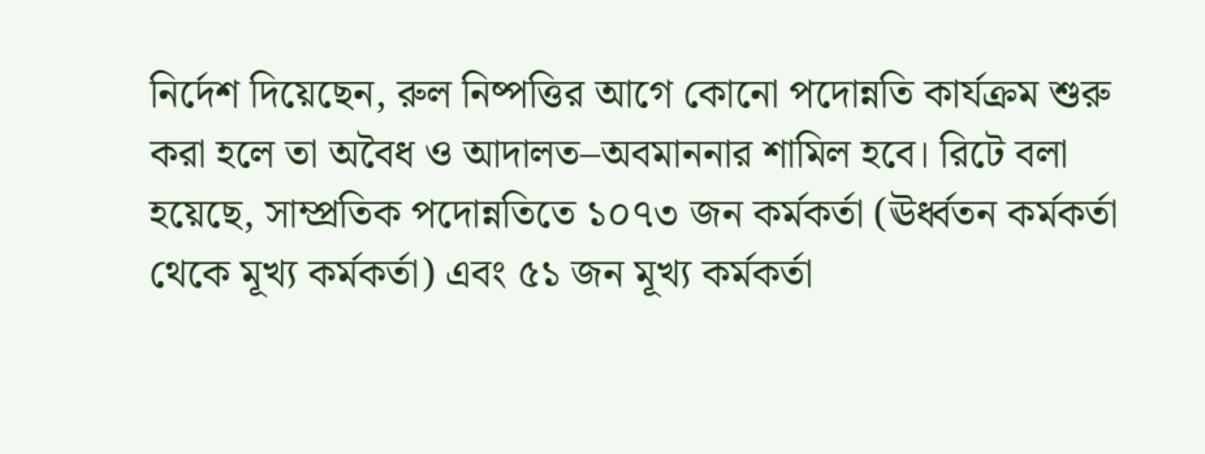নির্দেশ দিয়েছেন, রুল নিষ্পত্তির আগে কোনো পদোন্নতি কার্যক্রম শুরু করা হলে তা অবৈধ ও আদালত–অবমাননার শামিল হবে। রিটে বলা হয়েছে, সাম্প্রতিক পদোন্নতিতে ১০৭৩ জন কর্মকর্তা (ঊর্ধ্বতন কর্মকর্তা থেকে মূখ্য কর্মকর্তা) এবং ৫১ জন মূখ্য কর্মকর্তা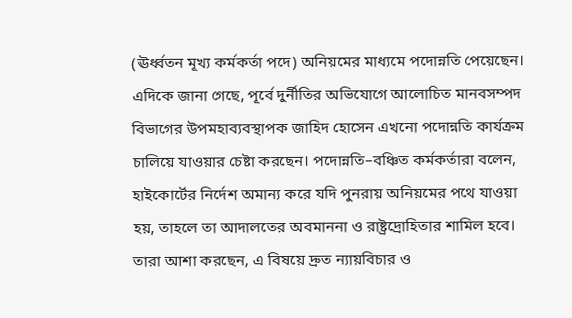(ঊর্ধ্বতন মূখ্য কর্মকর্তা পদে) অনিয়মের মাধ্যমে পদোন্নতি পেয়েছেন। এদিকে জানা গেছে, পূর্বে দুর্নীতির অভিযোগে আলোচিত মানবসম্পদ বিভাগের উপমহাব্যবস্থাপক জাহিদ হোসেন এখনো পদোন্নতি কার্যক্রম চালিয়ে যাওয়ার চেষ্টা করছেন। পদোন্নতি–বঞ্চিত কর্মকর্তারা বলেন, হাইকোর্টের নির্দেশ অমান্য করে যদি পুনরায় অনিয়মের পথে যাওয়া হয়, তাহলে তা আদালতের অবমাননা ও রাষ্ট্রদ্রোহিতার শামিল হবে। তারা আশা করছেন, এ বিষয়ে দ্রুত ন্যায়বিচার ও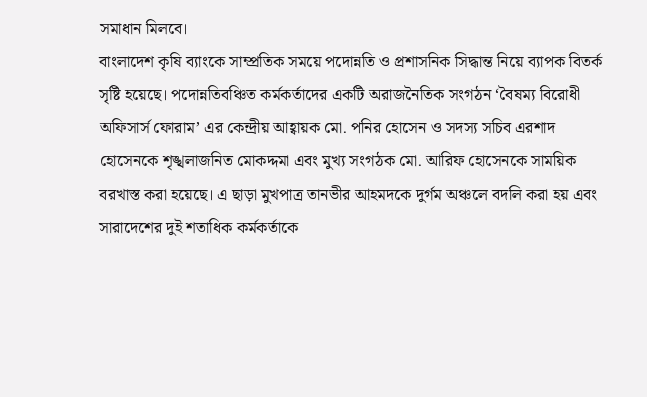সমাধান মিলবে।
বাংলাদেশ কৃষি ব্যাংকে সাম্প্রতিক সময়ে পদোন্নতি ও প্রশাসনিক সিদ্ধান্ত নিয়ে ব্যাপক বিতর্ক সৃষ্টি হয়েছে। পদোন্নতিবঞ্চিত কর্মকর্তাদের একটি অরাজনৈতিক সংগঠন ‘বৈষম্য বিরোধী অফিসার্স ফোরাম’ এর কেন্দ্রীয় আহ্বায়ক মো. পনির হোসেন ও সদস্য সচিব এরশাদ হোসেনকে শৃঙ্খলাজনিত মোকদ্দমা এবং মুখ্য সংগঠক মো. আরিফ হোসেনকে সাময়িক বরখাস্ত করা হয়েছে। এ ছাড়া মুখপাত্র তানভীর আহমদকে দুর্গম অঞ্চলে বদলি করা হয় এবং সারাদেশের দুই শতাধিক কর্মকর্তাকে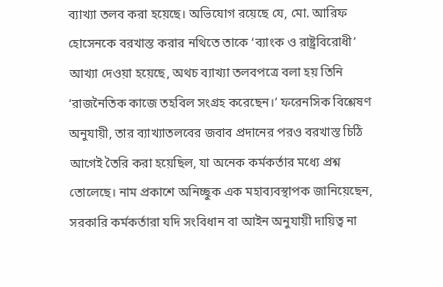ব্যাখ্যা তলব করা হয়েছে। অভিযোগ রয়েছে যে, মো. আরিফ হোসেনকে বরখাস্ত করার নথিতে তাকে ‘ব্যাংক ও রাষ্ট্রবিরোধী’ আখ্যা দেওয়া হয়েছে, অথচ ব্যাখ্যা তলবপত্রে বলা হয় তিনি ‘রাজনৈতিক কাজে তহবিল সংগ্রহ করেছেন।’ ফরেনসিক বিশ্লেষণ অনুযায়ী, তার ব্যাখ্যাতলবের জবাব প্রদানের পরও বরখাস্ত চিঠি আগেই তৈরি করা হয়েছিল, যা অনেক কর্মকর্তার মধ্যে প্রশ্ন তোলেছে। নাম প্রকাশে অনিচ্ছুক এক মহাব্যবস্থাপক জানিয়েছেন, সরকারি কর্মকর্তারা যদি সংবিধান বা আইন অনুযায়ী দায়িত্ব না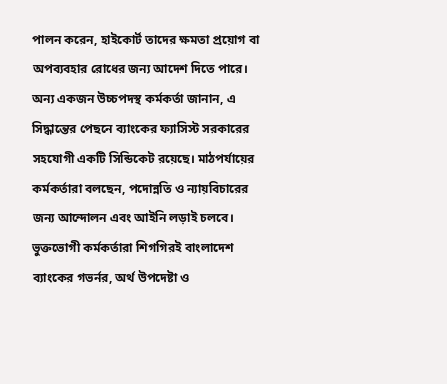পালন করেন, হাইকোর্ট তাদের ক্ষমতা প্রয়োগ বা অপব্যবহার রোধের জন্য আদেশ দিতে পারে। অন্য একজন উচ্চপদস্থ কর্মকর্তা জানান, এ সিদ্ধান্তের পেছনে ব্যাংকের ফ্যাসিস্ট সরকারের সহযোগী একটি সিন্ডিকেট রয়েছে। মাঠপর্যায়ের কর্মকর্তারা বলছেন, পদোন্নতি ও ন্যায়বিচারের জন্য আন্দোলন এবং আইনি লড়াই চলবে। ভুক্তভোগী কর্মকর্তারা শিগগিরই বাংলাদেশ ব্যাংকের গভর্নর, অর্থ উপদেষ্টা ও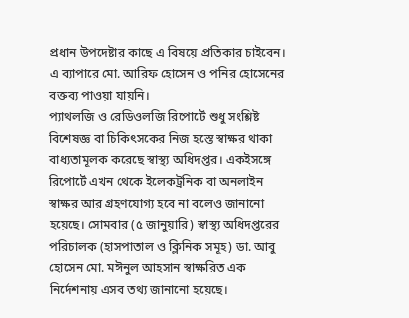প্রধান উপদেষ্টার কাছে এ বিষয়ে প্রতিকার চাইবেন। এ ব্যাপারে মো. আরিফ হোসেন ও পনির হোসেনের বক্তব্য পাওয়া যায়নি।
প্যাথলজি ও রেডিওলজি রিপোর্টে শুধু সংশ্লিষ্ট বিশেষজ্ঞ বা চিকিৎসকের নিজ হস্তে স্বাক্ষর থাকা বাধ্যতামূলক করেছে স্বাস্থ্য অধিদপ্তর। একইসঙ্গে রিপোর্টে এখন থেকে ইলেকট্রনিক বা অনলাইন স্বাক্ষর আর গ্রহণযোগ্য হবে না বলেও জানানো হয়েছে। সোমবার (৫ জানুয়ারি) স্বাস্থ্য অধিদপ্তরের পরিচালক (হাসপাতাল ও ক্লিনিক সমূহ) ডা. আবু হোসেন মো. মঈনুল আহসান স্বাক্ষরিত এক নির্দেশনায় এসব তথ্য জানানো হয়েছে।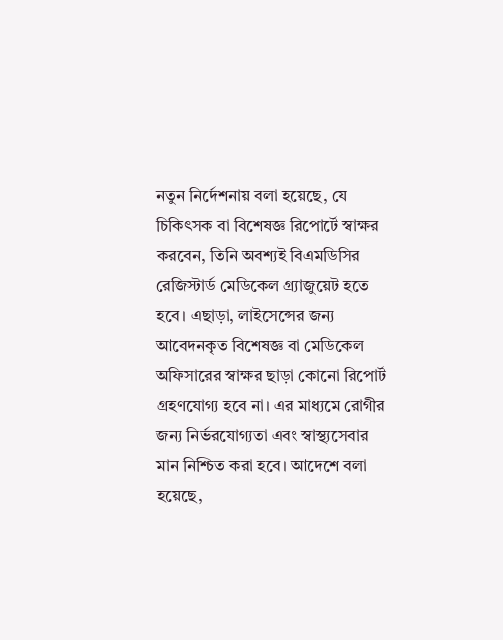নতুন নির্দেশনায় বলা হয়েছে, যে চিকিৎসক বা বিশেষজ্ঞ রিপোর্টে স্বাক্ষর করবেন, তিনি অবশ্যই বিএমডিসির রেজিস্টার্ড মেডিকেল গ্র্যাজুয়েট হতে হবে। এছাড়া, লাইসেন্সের জন্য আবেদনকৃত বিশেষজ্ঞ বা মেডিকেল অফিসারের স্বাক্ষর ছাড়া কোনো রিপোর্ট গ্রহণযোগ্য হবে না। এর মাধ্যমে রোগীর জন্য নির্ভরযোগ্যতা এবং স্বাস্থ্যসেবার মান নিশ্চিত করা হবে। আদেশে বলা হয়েছে,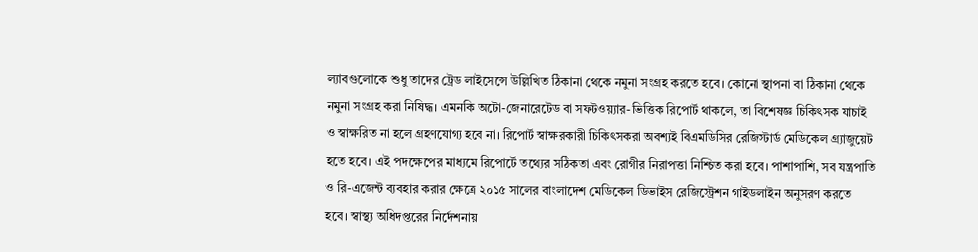ল্যাবগুলোকে শুধু তাদের ট্রেড লাইসেন্সে উল্লিখিত ঠিকানা থেকে নমুনা সংগ্রহ করতে হবে। কোনো স্থাপনা বা ঠিকানা থেকে নমুনা সংগ্রহ করা নিষিদ্ধ। এমনকি অটো-জেনারেটেড বা সফটওয়্যার-ভিত্তিক রিপোর্ট থাকলে, তা বিশেষজ্ঞ চিকিৎসক যাচাই ও স্বাক্ষরিত না হলে গ্রহণযোগ্য হবে না। রিপোর্ট স্বাক্ষরকারী চিকিৎসকরা অবশ্যই বিএমডিসির রেজিস্টার্ড মেডিকেল গ্র্যাজুয়েট হতে হবে। এই পদক্ষেপের মাধ্যমে রিপোর্টে তথ্যের সঠিকতা এবং রোগীর নিরাপত্তা নিশ্চিত করা হবে। পাশাপাশি, সব যন্ত্রপাতি ও রি-এজেন্ট ব্যবহার করার ক্ষেত্রে ২০১৫ সালের বাংলাদেশ মেডিকেল ডিভাইস রেজিস্ট্রেশন গাইডলাইন অনুসরণ করতে হবে। স্বাস্থ্য অধিদপ্তরের নির্দেশনায়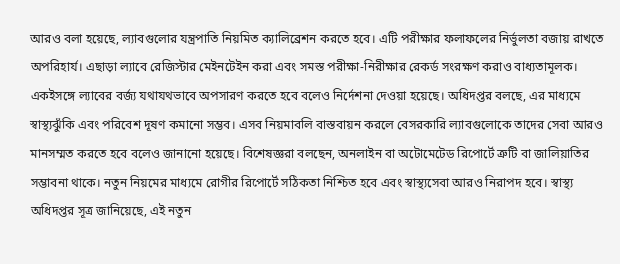আরও বলা হয়েছে, ল্যাবগুলোর যন্ত্রপাতি নিয়মিত ক্যালিব্রেশন করতে হবে। এটি পরীক্ষার ফলাফলের নির্ভুলতা বজায় রাখতে অপরিহার্য। এছাড়া ল্যাবে রেজিস্টার মেইনটেইন করা এবং সমস্ত পরীক্ষা-নিরীক্ষার রেকর্ড সংরক্ষণ করাও বাধ্যতামূলক। একইসঙ্গে ল্যাবের বর্জ্য যথাযথভাবে অপসারণ করতে হবে বলেও নির্দেশনা দেওয়া হয়েছে। অধিদপ্তর বলছে, এর মাধ্যমে স্বাস্থ্যঝুঁকি এবং পরিবেশ দূষণ কমানো সম্ভব। এসব নিয়মাবলি বাস্তবায়ন করলে বেসরকারি ল্যাবগুলোকে তাদের সেবা আরও মানসম্মত করতে হবে বলেও জানানো হয়েছে। বিশেষজ্ঞরা বলছেন, অনলাইন বা অটোমেটেড রিপোর্টে ত্রুটি বা জালিয়াতির সম্ভাবনা থাকে। নতুন নিয়মের মাধ্যমে রোগীর রিপোর্টে সঠিকতা নিশ্চিত হবে এবং স্বাস্থ্যসেবা আরও নিরাপদ হবে। স্বাস্থ্য অধিদপ্তর সূত্র জানিয়েছে, এই নতুন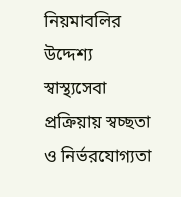নিয়মাবলির উদ্দেশ্য স্বাস্থ্যসেবা প্রক্রিয়ায় স্বচ্ছতা ও নির্ভরযোগ্যতা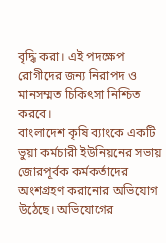বৃদ্ধি করা। এই পদক্ষেপ রোগীদের জন্য নিরাপদ ও মানসম্মত চিকিৎসা নিশ্চিত করবে।
বাংলাদেশ কৃষি ব্যাংকে একটি ভুয়া কর্মচারী ইউনিয়নের সভায় জোরপূর্বক কর্মকর্তাদের অংশগ্রহণ করানোর অভিযোগ উঠেছে। অভিযোগের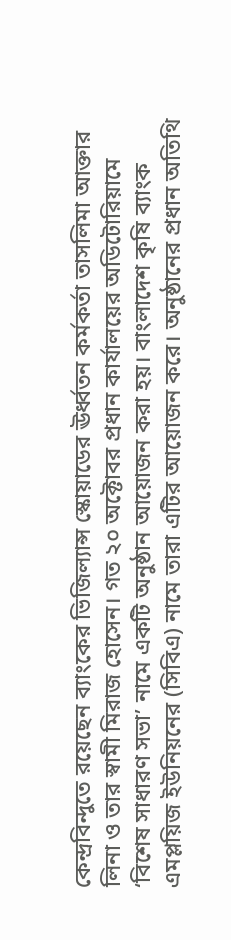কেন্দ্রবিন্দুতে রয়েছেন ব্যাংকের ভিজিল্যান্স স্কোয়াডের ঊর্ধ্বতন কর্মকর্তা তাসলিমা আক্তার লিনা ও তার স্বামী মিরাজ হোসেন। গত ২০ অক্টোবর প্রধান কার্যালয়ের অডিটোরিয়ামে ‘বিশেষ সাধারণ সভা’ নামে একটি অনুষ্ঠান আয়োজন করা হয়। বাংলাদেশ কৃষি ব্যাংক এমপ্লয়িজ ইউনিয়নের (সিবিএ) নামে তারা এটির আয়োজন করে। অনুষ্ঠানের প্রধান অতিথি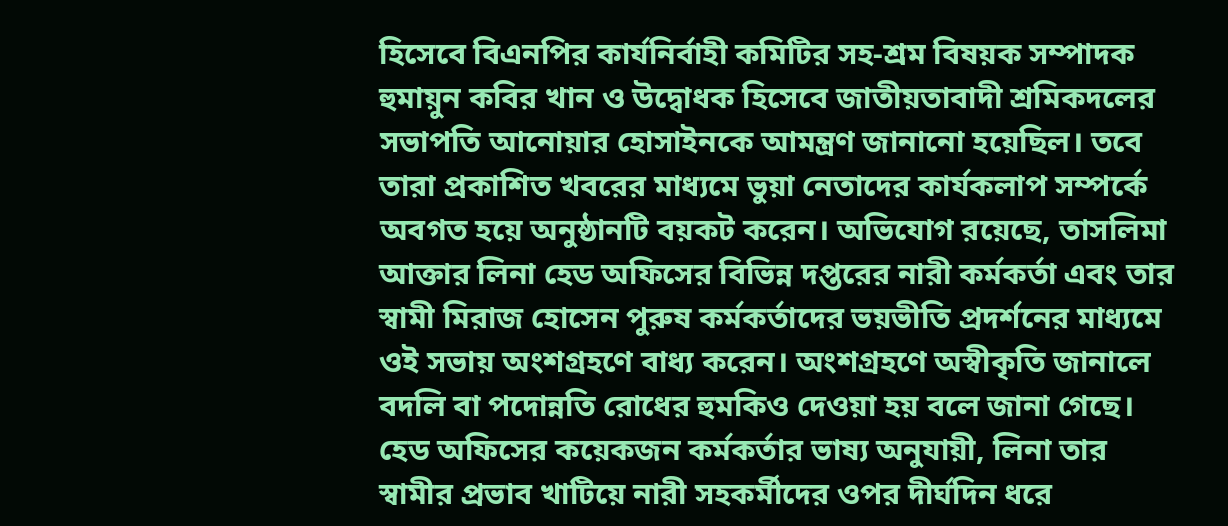হিসেবে বিএনপির কার্যনির্বাহী কমিটির সহ-শ্রম বিষয়ক সম্পাদক হুমায়ুন কবির খান ও উদ্বোধক হিসেবে জাতীয়তাবাদী শ্রমিকদলের সভাপতি আনোয়ার হোসাইনকে আমন্ত্রণ জানানো হয়েছিল। তবে তারা প্রকাশিত খবরের মাধ্যমে ভুয়া নেতাদের কার্যকলাপ সম্পর্কে অবগত হয়ে অনুষ্ঠানটি বয়কট করেন। অভিযোগ রয়েছে, তাসলিমা আক্তার লিনা হেড অফিসের বিভিন্ন দপ্তরের নারী কর্মকর্তা এবং তার স্বামী মিরাজ হোসেন পুরুষ কর্মকর্তাদের ভয়ভীতি প্রদর্শনের মাধ্যমে ওই সভায় অংশগ্রহণে বাধ্য করেন। অংশগ্রহণে অস্বীকৃতি জানালে বদলি বা পদোন্নতি রোধের হুমকিও দেওয়া হয় বলে জানা গেছে। হেড অফিসের কয়েকজন কর্মকর্তার ভাষ্য অনুযায়ী, লিনা তার স্বামীর প্রভাব খাটিয়ে নারী সহকর্মীদের ওপর দীর্ঘদিন ধরে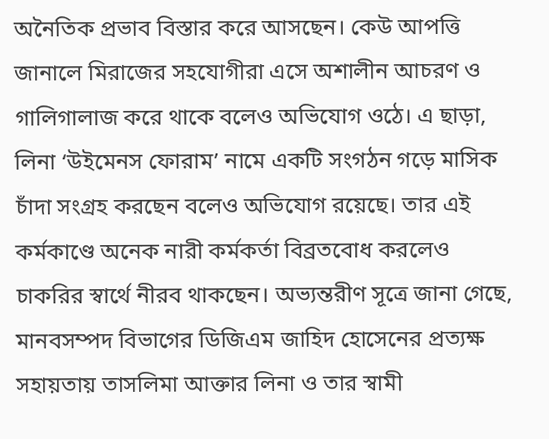অনৈতিক প্রভাব বিস্তার করে আসছেন। কেউ আপত্তি জানালে মিরাজের সহযোগীরা এসে অশালীন আচরণ ও গালিগালাজ করে থাকে বলেও অভিযোগ ওঠে। এ ছাড়া, লিনা ‘উইমেনস ফোরাম’ নামে একটি সংগঠন গড়ে মাসিক চাঁদা সংগ্রহ করছেন বলেও অভিযোগ রয়েছে। তার এই কর্মকাণ্ডে অনেক নারী কর্মকর্তা বিব্রতবোধ করলেও চাকরির স্বার্থে নীরব থাকছেন। অভ্যন্তরীণ সূত্রে জানা গেছে, মানবসম্পদ বিভাগের ডিজিএম জাহিদ হোসেনের প্রত্যক্ষ সহায়তায় তাসলিমা আক্তার লিনা ও তার স্বামী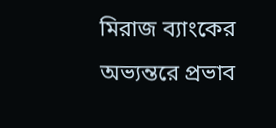মিরাজ ব্যাংকের অভ্যন্তরে প্রভাব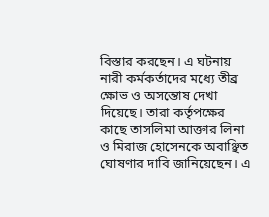বিস্তার করছেন। এ ঘটনায় নারী কর্মকর্তাদের মধ্যে তীব্র ক্ষোভ ও অসন্তোষ দেখা দিয়েছে। তারা কর্তৃপক্ষের কাছে তাসলিমা আক্তার লিনা ও মিরাজ হোসেনকে অবাঞ্ছিত ঘোষণার দাবি জানিয়েছেন। এ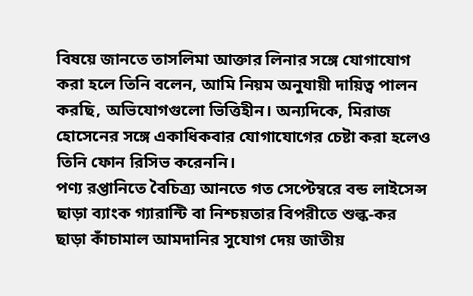বিষয়ে জানতে তাসলিমা আক্তার লিনার সঙ্গে যোগাযোগ করা হলে তিনি বলেন, আমি নিয়ম অনুযায়ী দায়িত্ব পালন করছি, অভিযোগগুলো ভিত্তিহীন। অন্যদিকে, মিরাজ হোসেনের সঙ্গে একাধিকবার যোগাযোগের চেষ্টা করা হলেও তিনি ফোন রিসিভ করেননি।
পণ্য রপ্তানিতে বৈচিত্র্য আনতে গত সেপ্টেম্বরে বন্ড লাইসেন্স ছাড়া ব্যাংক গ্যারান্টি বা নিশ্চয়তার বিপরীতে শুল্ক-কর ছাড়া কাঁচামাল আমদানির সুযোগ দেয় জাতীয়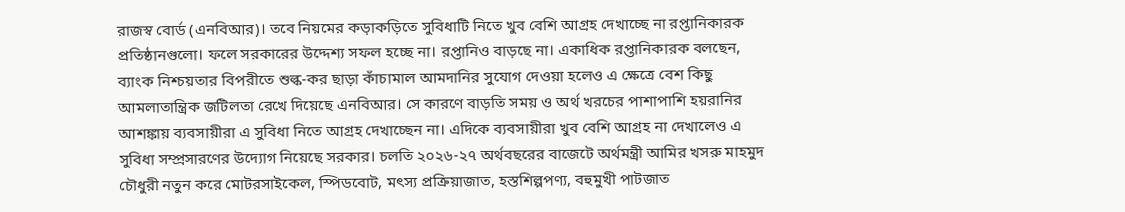রাজস্ব বোর্ড (এনবিআর)। তবে নিয়মের কড়াকড়িতে সুবিধাটি নিতে খুব বেশি আগ্রহ দেখাচ্ছে না রপ্তানিকারক প্রতিষ্ঠানগুলো। ফলে সরকারের উদ্দেশ্য সফল হচ্ছে না। রপ্তানিও বাড়ছে না। একাধিক রপ্তানিকারক বলছেন, ব্যাংক নিশ্চয়তার বিপরীতে শুল্ক-কর ছাড়া কাঁচামাল আমদানির সুযোগ দেওয়া হলেও এ ক্ষেত্রে বেশ কিছু আমলাতান্ত্রিক জটিলতা রেখে দিয়েছে এনবিআর। সে কারণে বাড়তি সময় ও অর্থ খরচের পাশাপাশি হয়রানির আশঙ্কায় ব্যবসায়ীরা এ সুবিধা নিতে আগ্রহ দেখাচ্ছেন না। এদিকে ব্যবসায়ীরা খুব বেশি আগ্রহ না দেখালেও এ সুবিধা সম্প্রসারণের উদ্যোগ নিয়েছে সরকার। চলতি ২০২৬-২৭ অর্থবছরের বাজেটে অর্থমন্ত্রী আমির খসরু মাহমুদ চৌধুরী নতুন করে মোটরসাইকেল, স্পিডবোট, মৎস্য প্রক্রিয়াজাত, হস্তশিল্পপণ্য, বহুমুখী পাটজাত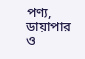পণ্য, ডায়াপার ও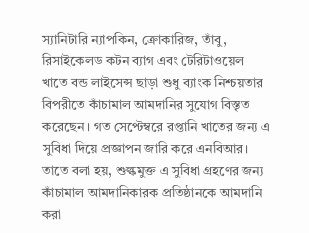স্যানিটারি ন্যাপকিন, ক্রোকারিজ, তাঁবু, রিসাইকেলড কটন ব্যাগ এবং টেরিটাওয়েল খাতে বন্ড লাইসেন্স ছাড়া শুধু ব্যাংক নিশ্চয়তার বিপরীতে কাঁচামাল আমদানির সুযোগ বিস্তৃত করেছেন। গত সেপ্টেম্বরে রপ্তানি খাতের জন্য এ সুবিধা দিয়ে প্রজ্ঞাপন জারি করে এনবিআর। তাতে বলা হয়, শুল্কমুক্ত এ সুবিধা গ্রহণের জন্য কাঁচামাল আমদানিকারক প্রতিষ্ঠানকে আমদানি করা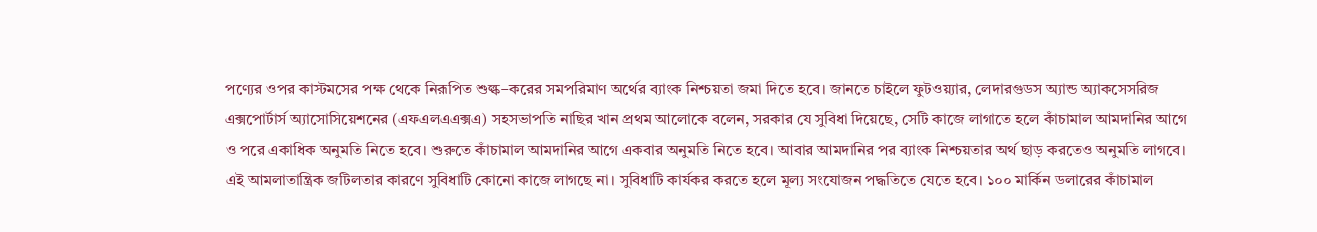পণ্যের ওপর কাস্টমসের পক্ষ থেকে নিরূপিত শুল্ক–করের সমপরিমাণ অর্থের ব্যাংক নিশ্চয়তা জমা দিতে হবে। জানতে চাইলে ফুটওয়্যার, লেদারগুডস অ্যান্ড অ্যাকসেসরিজ এক্সপোর্টার্স অ্যাসোসিয়েশনের (এফএলএএক্সএ) সহসভাপতি নাছির খান প্রথম আলোকে বলেন, সরকার যে সুবিধা দিয়েছে, সেটি কাজে লাগাতে হলে কাঁচামাল আমদানির আগে ও পরে একাধিক অনুমতি নিতে হবে। শুরুতে কাঁচামাল আমদানির আগে একবার অনুমতি নিতে হবে। আবার আমদানির পর ব্যাংক নিশ্চয়তার অর্থ ছাড় করতেও অনুমতি লাগবে। এই আমলাতান্ত্রিক জটিলতার কারণে সুবিধাটি কোনো কাজে লাগছে না। সুবিধাটি কার্যকর করতে হলে মূল্য সংযোজন পদ্ধতিতে যেতে হবে। ১০০ মার্কিন ডলারের কাঁচামাল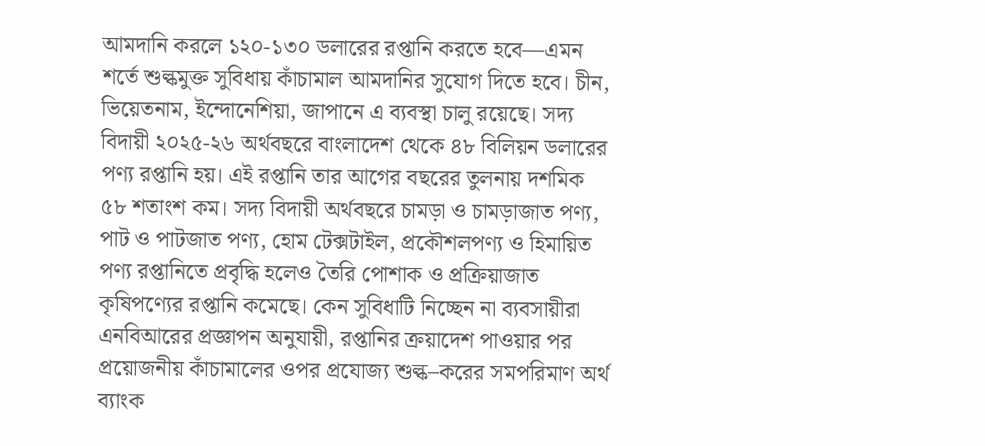আমদানি করলে ১২০-১৩০ ডলারের রপ্তানি করতে হবে—এমন শর্তে শুল্কমুক্ত সুবিধায় কাঁচামাল আমদানির সুযোগ দিতে হবে। চীন, ভিয়েতনাম, ইন্দোনেশিয়া, জাপানে এ ব্যবস্থা চালু রয়েছে। সদ্য বিদায়ী ২০২৫-২৬ অর্থবছরে বাংলাদেশ থেকে ৪৮ বিলিয়ন ডলারের পণ্য রপ্তানি হয়। এই রপ্তানি তার আগের বছরের তুলনায় দশমিক ৫৮ শতাংশ কম। সদ্য বিদায়ী অর্থবছরে চামড়া ও চামড়াজাত পণ্য, পাট ও পাটজাত পণ্য, হোম টেক্সটাইল, প্রকৌশলপণ্য ও হিমায়িত পণ্য রপ্তানিতে প্রবৃদ্ধি হলেও তৈরি পোশাক ও প্রক্রিয়াজাত কৃষিপণ্যের রপ্তানি কমেছে। কেন সুবিধাটি নিচ্ছেন না ব্যবসায়ীরা এনবিআরের প্রজ্ঞাপন অনুযায়ী, রপ্তানির ক্রয়াদেশ পাওয়ার পর প্রয়োজনীয় কাঁচামালের ওপর প্রযোজ্য শুল্ক–করের সমপরিমাণ অর্থ ব্যাংক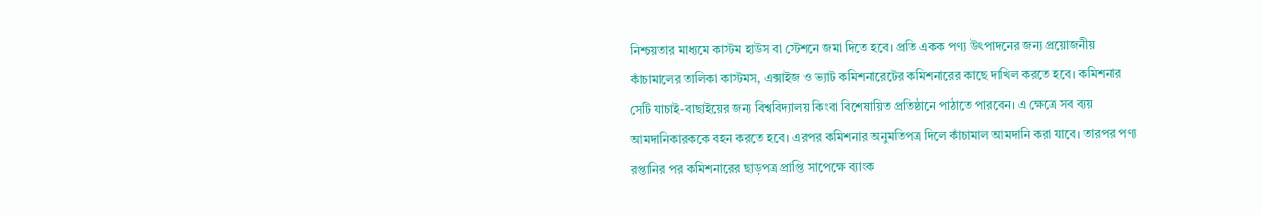নিশ্চয়তার মাধ্যমে কাস্টম হাউস বা স্টেশনে জমা দিতে হবে। প্রতি একক পণ্য উৎপাদনের জন্য প্রয়োজনীয় কাঁচামালের তালিকা কাস্টমস, এক্সাইজ ও ভ্যাট কমিশনারেটের কমিশনারের কাছে দাখিল করতে হবে। কমিশনার সেটি যাচাই-বাছাইয়ের জন্য বিশ্ববিদ্যালয় কিংবা বিশেষায়িত প্রতিষ্ঠানে পাঠাতে পারবেন। এ ক্ষেত্রে সব ব্যয় আমদানিকারককে বহন করতে হবে। এরপর কমিশনার অনুমতিপত্র দিলে কাঁচামাল আমদানি করা যাবে। তারপর পণ্য রপ্তানির পর কমিশনারের ছাড়পত্র প্রাপ্তি সাপেক্ষে ব্যাংক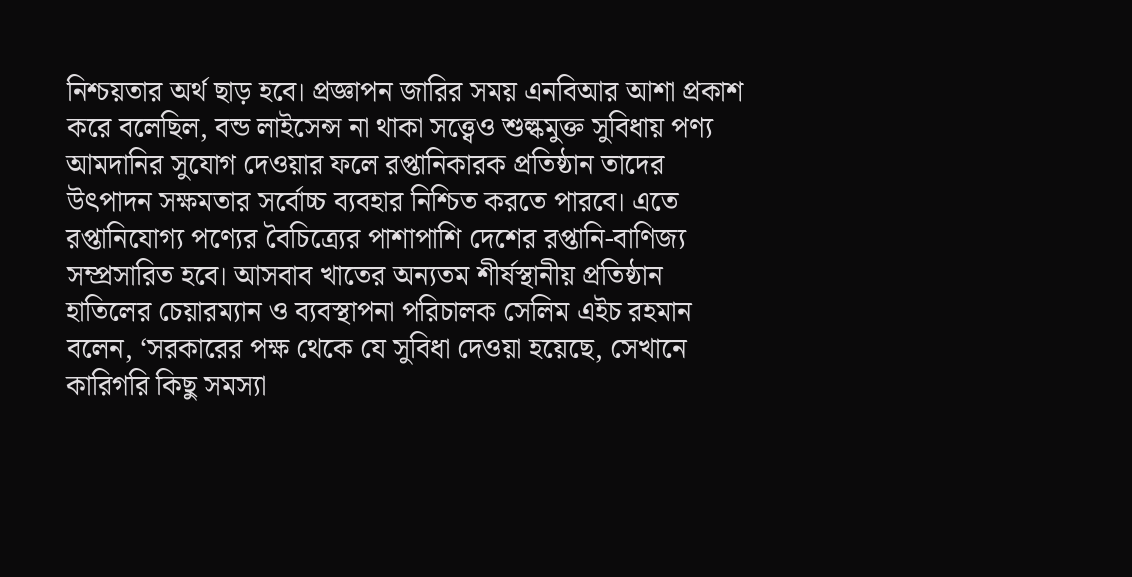নিশ্চয়তার অর্থ ছাড় হবে। প্রজ্ঞাপন জারির সময় এনবিআর আশা প্রকাশ করে বলেছিল, বন্ড লাইসেন্স না থাকা সত্ত্বেও শুল্কমুক্ত সুবিধায় পণ্য আমদানির সুযোগ দেওয়ার ফলে রপ্তানিকারক প্রতিষ্ঠান তাদের উৎপাদন সক্ষমতার সর্বোচ্চ ব্যবহার নিশ্চিত করতে পারবে। এতে রপ্তানিযোগ্য পণ্যের বৈচিত্র্যের পাশাপাশি দেশের রপ্তানি-বাণিজ্য সম্প্রসারিত হবে। আসবাব খাতের অন্যতম শীর্ষস্থানীয় প্রতিষ্ঠান হাতিলের চেয়ারম্যান ও ব্যবস্থাপনা পরিচালক সেলিম এইচ রহমান বলেন, ‘সরকারের পক্ষ থেকে যে সুবিধা দেওয়া হয়েছে, সেখানে কারিগরি কিছু সমস্যা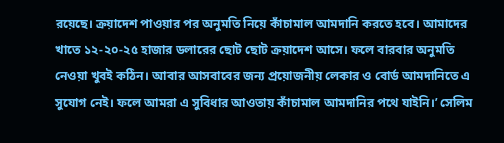রয়েছে। ক্রয়াদেশ পাওয়ার পর অনুমতি নিয়ে কাঁচামাল আমদানি করতে হবে। আমাদের খাতে ১২-২০-২৫ হাজার ডলারের ছোট ছোট ক্রয়াদেশ আসে। ফলে বারবার অনুমতি নেওয়া খুবই কঠিন। আবার আসবাবের জন্য প্রয়োজনীয় লেকার ও বোর্ড আমদানিতে এ সুযোগ নেই। ফলে আমরা এ সুবিধার আওতায় কাঁচামাল আমদানির পথে যাইনি।’ সেলিম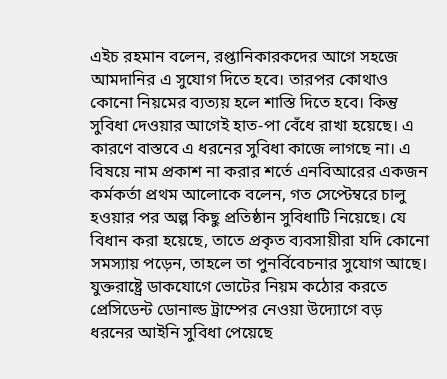এইচ রহমান বলেন, রপ্তানিকারকদের আগে সহজে আমদানির এ সুযোগ দিতে হবে। তারপর কোথাও কোনো নিয়মের ব্যত্যয় হলে শাস্তি দিতে হবে। কিন্তু সুবিধা দেওয়ার আগেই হাত-পা বেঁধে রাখা হয়েছে। এ কারণে বাস্তবে এ ধরনের সুবিধা কাজে লাগছে না। এ বিষয়ে নাম প্রকাশ না করার শর্তে এনবিআরের একজন কর্মকর্তা প্রথম আলোকে বলেন, গত সেপ্টেম্বরে চালু হওয়ার পর অল্প কিছু প্রতিষ্ঠান সুবিধাটি নিয়েছে। যে বিধান করা হয়েছে, তাতে প্রকৃত ব্যবসায়ীরা যদি কোনো সমস্যায় পড়েন, তাহলে তা পুনর্বিবেচনার সুযোগ আছে।
যুক্তরাষ্ট্রে ডাকযোগে ভোটের নিয়ম কঠোর করতে প্রেসিডেন্ট ডোনাল্ড ট্রাম্পের নেওয়া উদ্যোগে বড় ধরনের আইনি সুবিধা পেয়েছে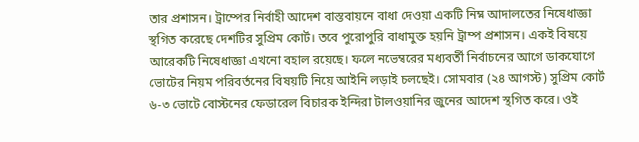তার প্রশাসন। ট্রাম্পের নির্বাহী আদেশ বাস্তবায়নে বাধা দেওয়া একটি নিম্ন আদালতের নিষেধাজ্ঞা স্থগিত করেছে দেশটির সুপ্রিম কোর্ট। তবে পুরোপুরি বাধামুক্ত হয়নি ট্রাম্প প্রশাসন। একই বিষয়ে আরেকটি নিষেধাজ্ঞা এখনো বহাল রয়েছে। ফলে নভেম্বরের মধ্যবর্তী নির্বাচনের আগে ডাকযোগে ভোটের নিয়ম পরিবর্তনের বিষয়টি নিয়ে আইনি লড়াই চলছেই। সোমবার (২৪ আগস্ট) সুপ্রিম কোর্ট ৬-৩ ভোটে বোস্টনের ফেডারেল বিচারক ইন্দিরা টালওয়ানির জুনের আদেশ স্থগিত করে। ওই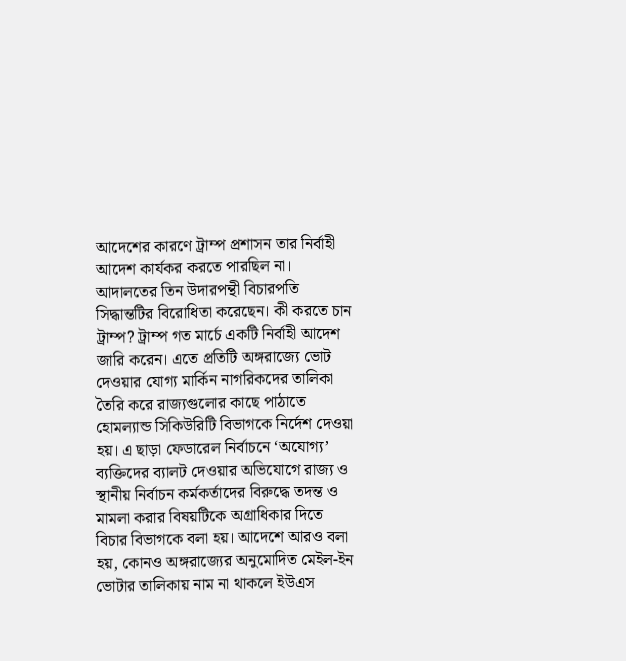আদেশের কারণে ট্রাম্প প্রশাসন তার নির্বাহী আদেশ কার্যকর করতে পারছিল না। আদালতের তিন উদারপন্থী বিচারপতি সিদ্ধান্তটির বিরোধিতা করেছেন। কী করতে চান ট্রাম্প? ট্রাম্প গত মার্চে একটি নির্বাহী আদেশ জারি করেন। এতে প্রতিটি অঙ্গরাজ্যে ভোট দেওয়ার যোগ্য মার্কিন নাগরিকদের তালিকা তৈরি করে রাজ্যগুলোর কাছে পাঠাতে হোমল্যান্ড সিকিউরিটি বিভাগকে নির্দেশ দেওয়া হয়। এ ছাড়া ফেডারেল নির্বাচনে ‘অযোগ্য’ ব্যক্তিদের ব্যালট দেওয়ার অভিযোগে রাজ্য ও স্থানীয় নির্বাচন কর্মকর্তাদের বিরুদ্ধে তদন্ত ও মামলা করার বিষয়টিকে অগ্রাধিকার দিতে বিচার বিভাগকে বলা হয়। আদেশে আরও বলা হয়, কোনও অঙ্গরাজ্যের অনুমোদিত মেইল-ইন ভোটার তালিকায় নাম না থাকলে ইউএস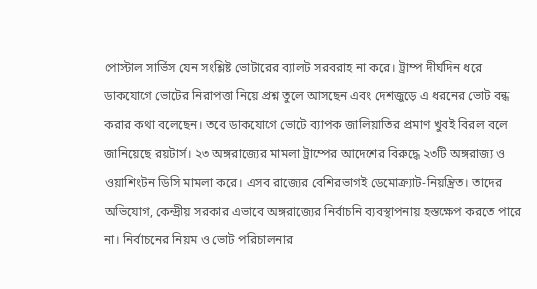পোস্টাল সার্ভিস যেন সংশ্লিষ্ট ভোটারের ব্যালট সরবরাহ না করে। ট্রাম্প দীর্ঘদিন ধরে ডাকযোগে ভোটের নিরাপত্তা নিয়ে প্রশ্ন তুলে আসছেন এবং দেশজুড়ে এ ধরনের ভোট বন্ধ করার কথা বলেছেন। তবে ডাকযোগে ভোটে ব্যাপক জালিয়াতির প্রমাণ খুবই বিরল বলে জানিয়েছে রয়টার্স। ২৩ অঙ্গরাজ্যের মামলা ট্রাম্পের আদেশের বিরুদ্ধে ২৩টি অঙ্গরাজ্য ও ওয়াশিংটন ডিসি মামলা করে। এসব রাজ্যের বেশিরভাগই ডেমোক্র্যাট-নিয়ন্ত্রিত। তাদের অভিযোগ, কেন্দ্রীয় সরকার এভাবে অঙ্গরাজ্যের নির্বাচনি ব্যবস্থাপনায় হস্তক্ষেপ করতে পারে না। নির্বাচনের নিয়ম ও ভোট পরিচালনার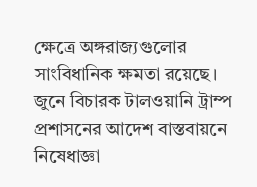ক্ষেত্রে অঙ্গরাজ্যগুলোর সাংবিধানিক ক্ষমতা রয়েছে। জুনে বিচারক টালওয়ানি ট্রাম্প প্রশাসনের আদেশ বাস্তবায়নে নিষেধাজ্ঞা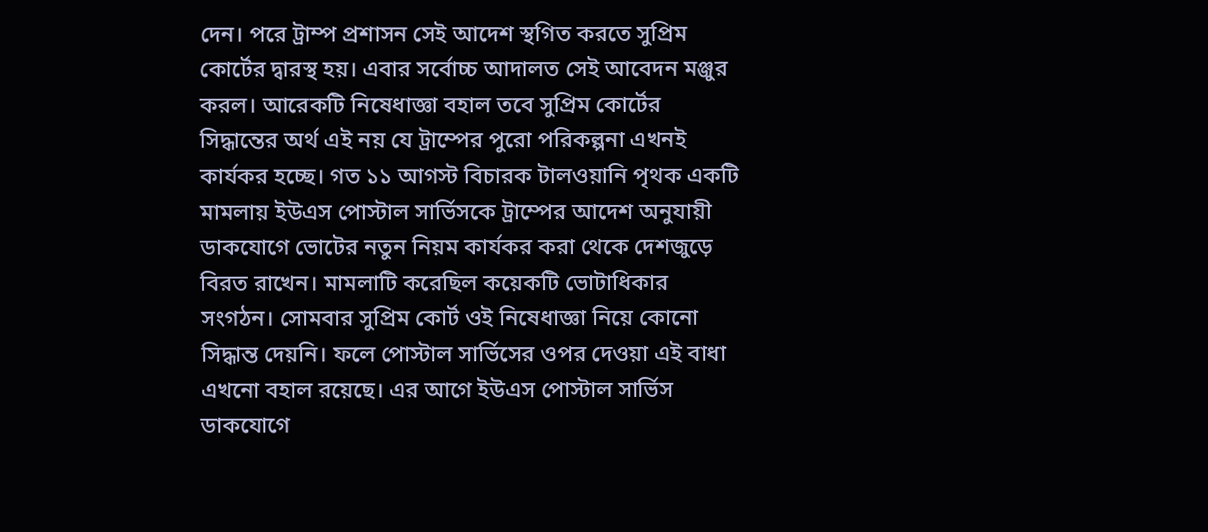দেন। পরে ট্রাম্প প্রশাসন সেই আদেশ স্থগিত করতে সুপ্রিম কোর্টের দ্বারস্থ হয়। এবার সর্বোচ্চ আদালত সেই আবেদন মঞ্জুর করল। আরেকটি নিষেধাজ্ঞা বহাল তবে সুপ্রিম কোর্টের সিদ্ধান্তের অর্থ এই নয় যে ট্রাম্পের পুরো পরিকল্পনা এখনই কার্যকর হচ্ছে। গত ১১ আগস্ট বিচারক টালওয়ানি পৃথক একটি মামলায় ইউএস পোস্টাল সার্ভিসকে ট্রাম্পের আদেশ অনুযায়ী ডাকযোগে ভোটের নতুন নিয়ম কার্যকর করা থেকে দেশজুড়ে বিরত রাখেন। মামলাটি করেছিল কয়েকটি ভোটাধিকার সংগঠন। সোমবার সুপ্রিম কোর্ট ওই নিষেধাজ্ঞা নিয়ে কোনো সিদ্ধান্ত দেয়নি। ফলে পোস্টাল সার্ভিসের ওপর দেওয়া এই বাধা এখনো বহাল রয়েছে। এর আগে ইউএস পোস্টাল সার্ভিস ডাকযোগে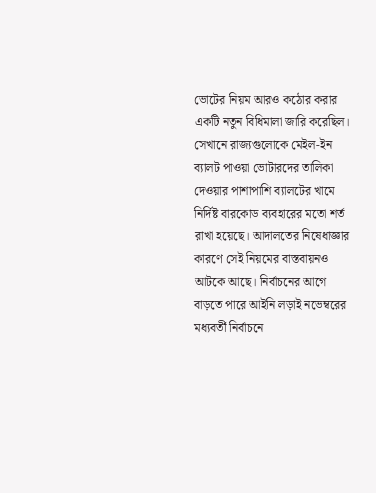ভোটের নিয়ম আরও কঠোর করার একটি নতুন বিধিমালা জারি করেছিল। সেখানে রাজ্যগুলোকে মেইল-ইন ব্যালট পাওয়া ভোটারদের তালিকা দেওয়ার পাশাপাশি ব্যালটের খামে নির্দিষ্ট বারকোড ব্যবহারের মতো শর্ত রাখা হয়েছে। আদালতের নিষেধাজ্ঞার কারণে সেই নিয়মের বাস্তবায়নও আটকে আছে। নির্বাচনের আগে বাড়তে পারে আইনি লড়াই নভেম্বরের মধ্যবর্তী নির্বাচনে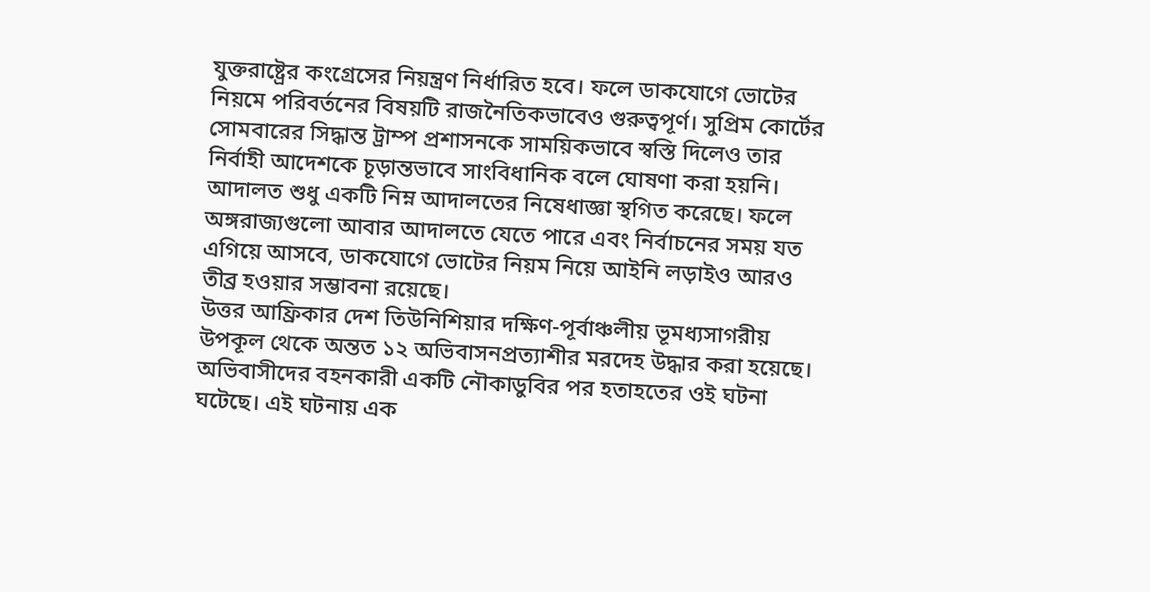যুক্তরাষ্ট্রের কংগ্রেসের নিয়ন্ত্রণ নির্ধারিত হবে। ফলে ডাকযোগে ভোটের নিয়মে পরিবর্তনের বিষয়টি রাজনৈতিকভাবেও গুরুত্বপূর্ণ। সুপ্রিম কোর্টের সোমবারের সিদ্ধান্ত ট্রাম্প প্রশাসনকে সাময়িকভাবে স্বস্তি দিলেও তার নির্বাহী আদেশকে চূড়ান্তভাবে সাংবিধানিক বলে ঘোষণা করা হয়নি। আদালত শুধু একটি নিম্ন আদালতের নিষেধাজ্ঞা স্থগিত করেছে। ফলে অঙ্গরাজ্যগুলো আবার আদালতে যেতে পারে এবং নির্বাচনের সময় যত এগিয়ে আসবে, ডাকযোগে ভোটের নিয়ম নিয়ে আইনি লড়াইও আরও তীব্র হওয়ার সম্ভাবনা রয়েছে।
উত্তর আফ্রিকার দেশ তিউনিশিয়ার দক্ষিণ-পূর্বাঞ্চলীয় ভূমধ্যসাগরীয় উপকূল থেকে অন্তত ১২ অভিবাসনপ্রত্যাশীর মরদেহ উদ্ধার করা হয়েছে। অভিবাসীদের বহনকারী একটি নৌকাডুবির পর হতাহতের ওই ঘটনা ঘটেছে। এই ঘটনায় এক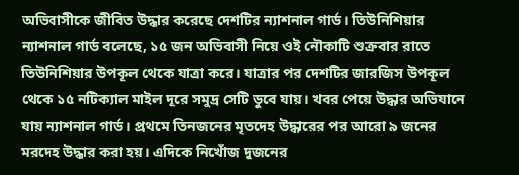অভিবাসীকে জীবিত উদ্ধার করেছে দেশটির ন্যাশনাল গার্ড। তিউনিশিয়ার ন্যাশনাল গার্ড বলেছে, ১৫ জন অভিবাসী নিয়ে ওই নৌকাটি শুক্রবার রাতে তিউনিশিয়ার উপকূল থেকে যাত্রা করে। যাত্রার পর দেশটির জারজিস উপকূল থেকে ১৫ নটিক্যাল মাইল দূরে সমুদ্র সেটি ডুবে যায়। খবর পেয়ে উদ্ধার অভিযানে যায় ন্যাশনাল গার্ড। প্রথমে তিনজনের মৃতদেহ উদ্ধারের পর আরো ৯ জনের মরদেহ উদ্ধার করা হয়। এদিকে নিখোঁজ দুজনের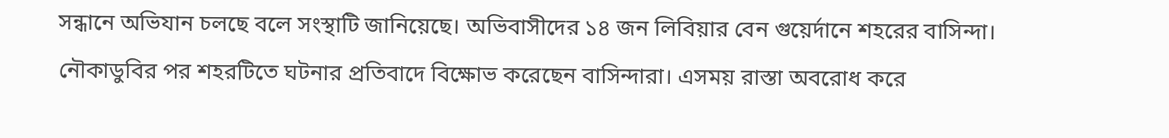সন্ধানে অভিযান চলছে বলে সংস্থাটি জানিয়েছে। অভিবাসীদের ১৪ জন লিবিয়ার বেন গুয়ের্দানে শহরের বাসিন্দা। নৌকাডুবির পর শহরটিতে ঘটনার প্রতিবাদে বিক্ষোভ করেছেন বাসিন্দারা। এসময় রাস্তা অবরোধ করে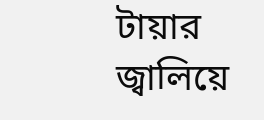টায়ার জ্বালিয়ে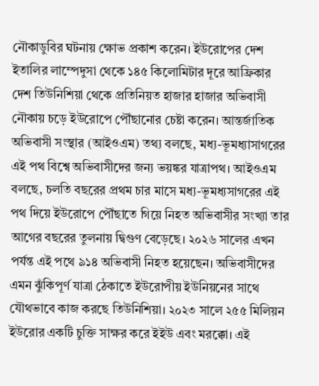নৌকাডুবির ঘটনায় ক্ষোভ প্রকাশ করেন। ইউরোপের দেশ ইতালির লাম্পেদুসা থেকে ১৪৫ কিলোমিটার দূরে আফ্রিকার দেশ তিউনিশিয়া থেকে প্রতিনিয়ত হাজার হাজার অভিবাসী নৌকায় চড়ে ইউরোপে পৌঁছানোর চেষ্টা করেন। আন্তর্জাতিক অভিবাসী সংস্থার (আইওএম) তথ্য বলছে, মধ্য-ভূমধ্যাসাগরের এই পথ বিশ্বে অভিবাসীদের জন্য ভয়ঙ্কর যাত্রাপথ। আইওএম বলছে, চলতি বছরের প্রথম চার মাসে মধ্য-ভূমধ্যসাগরের এই পথ দিয়ে ইউরোপে পৌঁছাতে গিয়ে নিহত অভিবাসীর সংখ্যা তার আগের বছরের তুলনায় দ্বিগুণ বেড়েছে। ২০২৬ সালের এখন পর্যন্ত এই পথে ৯১৪ অভিবাসী নিহত হয়েছেন। অভিবাসীদের এমন ঝুঁকিপূর্ণ যাত্রা ঠেকাতে ইউরোপীয় ইউনিয়নের সাথে যৌথভাবে কাজ করছে তিউনিশিয়া। ২০২৩ সালে ২৫৫ মিলিয়ন ইউরোর একটি চুক্তি সাক্ষর করে ইইউ এবং মরক্কো। এই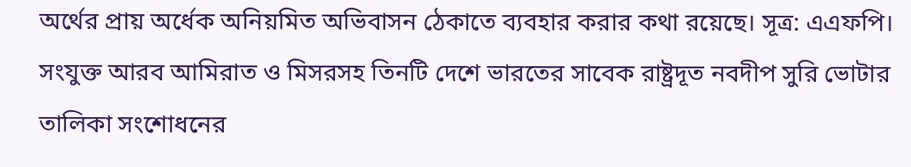অর্থের প্রায় অর্ধেক অনিয়মিত অভিবাসন ঠেকাতে ব্যবহার করার কথা রয়েছে। সূত্র: এএফপি।
সংযুক্ত আরব আমিরাত ও মিসরসহ তিনটি দেশে ভারতের সাবেক রাষ্ট্রদূত নবদীপ সুরি ভোটার তালিকা সংশোধনের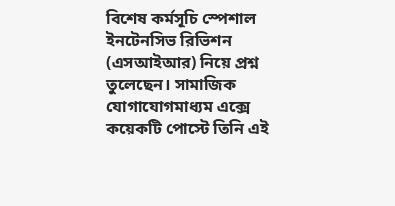বিশেষ কর্মসূচি স্পেশাল ইনটেনসিভ রিভিশন (এসআইআর) নিয়ে প্রশ্ন তুলেছেন। সামাজিক যোগাযোগমাধ্যম এক্সে কয়েকটি পোস্টে তিনি এই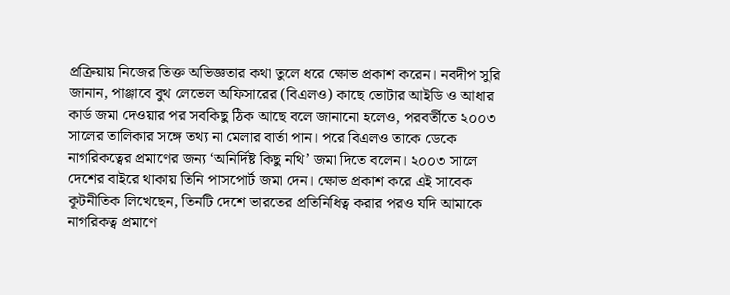প্রক্রিয়ায় নিজের তিক্ত অভিজ্ঞতার কথা তুলে ধরে ক্ষোভ প্রকাশ করেন। নবদীপ সুরি জানান, পাঞ্জাবে বুথ লেভেল অফিসারের (বিএলও) কাছে ভোটার আইডি ও আধার কার্ড জমা দেওয়ার পর সবকিছু ঠিক আছে বলে জানানো হলেও, পরবর্তীতে ২০০৩ সালের তালিকার সঙ্গে তথ্য না মেলার বার্তা পান। পরে বিএলও তাকে ডেকে নাগরিকত্বের প্রমাণের জন্য ‘অনির্দিষ্ট কিছু নথি’ জমা দিতে বলেন। ২০০৩ সালে দেশের বাইরে থাকায় তিনি পাসপোর্ট জমা দেন। ক্ষোভ প্রকাশ করে এই সাবেক কূটনীতিক লিখেছেন, তিনটি দেশে ভারতের প্রতিনিধিত্ব করার পরও যদি আমাকে নাগরিকত্ব প্রমাণে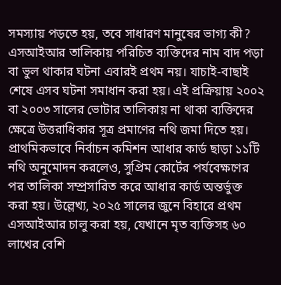সমস্যায় পড়তে হয়, তবে সাধারণ মানুষের ভাগ্য কী? এসআইআর তালিকায় পরিচিত ব্যক্তিদের নাম বাদ পড়া বা ভুল থাকার ঘটনা এবারই প্রথম নয়। যাচাই-বাছাই শেষে এসব ঘটনা সমাধান করা হয়। এই প্রক্রিয়ায় ২০০২ বা ২০০৩ সালের ভোটার তালিকায় না থাকা ব্যক্তিদের ক্ষেত্রে উত্তরাধিকার সূত্র প্রমাণের নথি জমা দিতে হয়। প্রাথমিকভাবে নির্বাচন কমিশন আধার কার্ড ছাড়া ১১টি নথি অনুমোদন করলেও, সুপ্রিম কোর্টের পর্যবেক্ষণের পর তালিকা সম্প্রসারিত করে আধার কার্ড অন্তর্ভুক্ত করা হয়। উল্লেখ্য, ২০২৫ সালের জুনে বিহারে প্রথম এসআইআর চালু করা হয়, যেখানে মৃত ব্যক্তিসহ ৬০ লাখের বেশি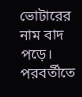ভোটারের নাম বাদ পড়ে। পরবর্তীতে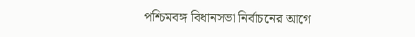পশ্চিমবঙ্গ বিধানসভা নির্বাচনের আগে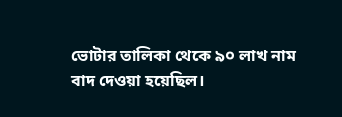ভোটার তালিকা থেকে ৯০ লাখ নাম বাদ দেওয়া হয়েছিল।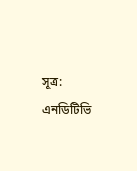সূত্র: এনডিটিভি